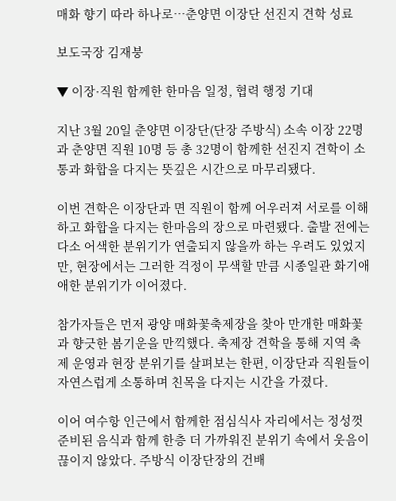매화 향기 따라 하나로…춘양면 이장단 선진지 견학 성료

보도국장 김재붕

▼ 이장·직원 함께한 한마음 일정, 협력 행정 기대

지난 3월 20일 춘양면 이장단(단장 주방식) 소속 이장 22명과 춘양면 직원 10명 등 총 32명이 함께한 선진지 견학이 소통과 화합을 다지는 뜻깊은 시간으로 마무리됐다.

이번 견학은 이장단과 면 직원이 함께 어우러져 서로를 이해하고 화합을 다지는 한마음의 장으로 마련됐다. 출발 전에는 다소 어색한 분위기가 연출되지 않을까 하는 우려도 있었지만, 현장에서는 그러한 걱정이 무색할 만큼 시종일관 화기애애한 분위기가 이어졌다.

참가자들은 먼저 광양 매화꽃축제장을 찾아 만개한 매화꽃과 향긋한 봄기운을 만끽했다. 축제장 견학을 통해 지역 축제 운영과 현장 분위기를 살펴보는 한편, 이장단과 직원들이 자연스럽게 소통하며 친목을 다지는 시간을 가졌다.

이어 여수항 인근에서 함께한 점심식사 자리에서는 정성껏 준비된 음식과 함께 한층 더 가까워진 분위기 속에서 웃음이 끊이지 않았다. 주방식 이장단장의 건배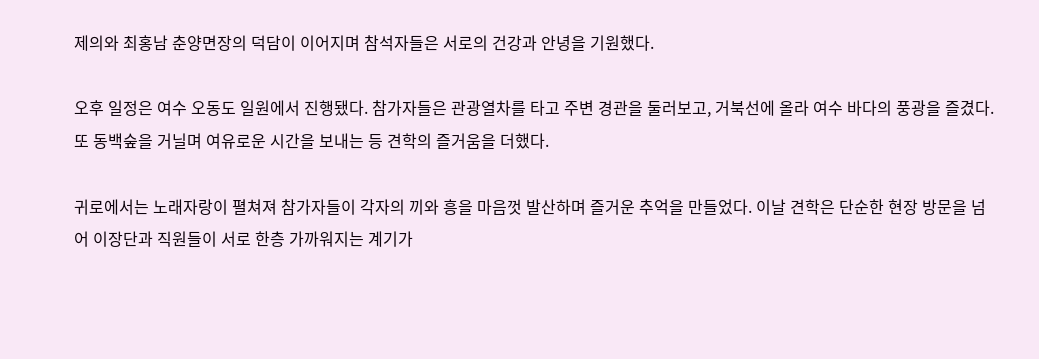제의와 최홍남 춘양면장의 덕담이 이어지며 참석자들은 서로의 건강과 안녕을 기원했다.

오후 일정은 여수 오동도 일원에서 진행됐다. 참가자들은 관광열차를 타고 주변 경관을 둘러보고, 거북선에 올라 여수 바다의 풍광을 즐겼다. 또 동백숲을 거닐며 여유로운 시간을 보내는 등 견학의 즐거움을 더했다.

귀로에서는 노래자랑이 펼쳐져 참가자들이 각자의 끼와 흥을 마음껏 발산하며 즐거운 추억을 만들었다. 이날 견학은 단순한 현장 방문을 넘어 이장단과 직원들이 서로 한층 가까워지는 계기가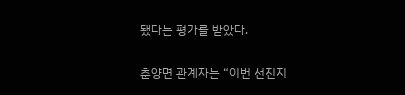됐다는 평가를 받았다.

춘양면 관계자는 “이번 선진지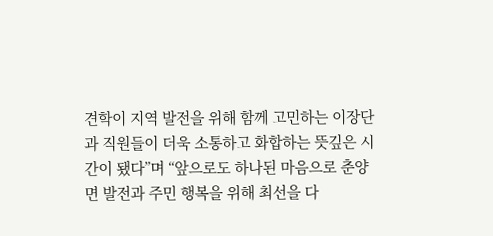견학이 지역 발전을 위해 함께 고민하는 이장단과 직원들이 더욱 소통하고 화합하는 뜻깊은 시간이 됐다”며 “앞으로도 하나된 마음으로 춘양면 발전과 주민 행복을 위해 최선을 다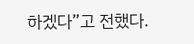하겠다”고 전했다.